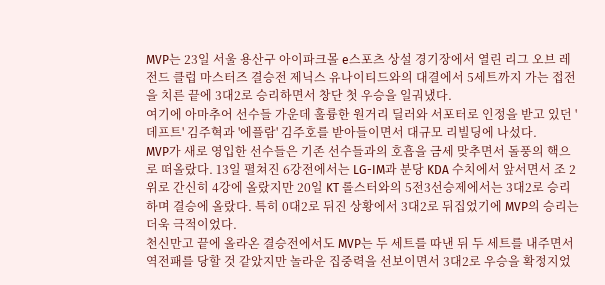MVP는 23일 서울 용산구 아이파크몰 e스포츠 상설 경기장에서 열린 리그 오브 레전드 클럽 마스터즈 결승전 제닉스 유나이티드와의 대결에서 5세트까지 가는 접전을 치른 끝에 3대2로 승리하면서 창단 첫 우승을 일궈냈다.
여기에 아마추어 선수들 가운데 훌륭한 원거리 딜러와 서포터로 인정을 받고 있던 '데프트' 김주혁과 '에플람' 김주호를 받아들이면서 대규모 리빌딩에 나섰다.
MVP가 새로 영입한 선수들은 기존 선수들과의 호흡을 금세 맞추면서 돌풍의 핵으로 떠올랐다. 13일 펼쳐진 6강전에서는 LG-IM과 분당 KDA 수치에서 앞서면서 조 2위로 간신히 4강에 올랐지만 20일 KT 롤스터와의 5전3선승제에서는 3대2로 승리하며 결승에 올랐다. 특히 0대2로 뒤진 상황에서 3대2로 뒤집었기에 MVP의 승리는 더욱 극적이었다.
천신만고 끝에 올라온 결승전에서도 MVP는 두 세트를 따낸 뒤 두 세트를 내주면서 역전패를 당할 것 같았지만 놀라운 집중력을 선보이면서 3대2로 우승을 확정지었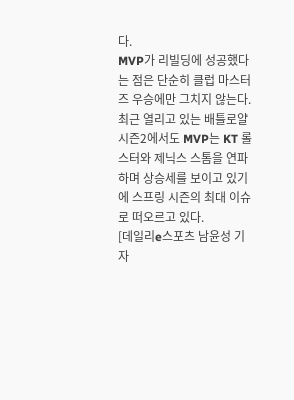다.
MVP가 리빌딩에 성공했다는 점은 단순히 클럽 마스터즈 우승에만 그치지 않는다. 최근 열리고 있는 배틀로얄 시즌2에서도 MVP는 KT 롤스터와 제닉스 스톰을 연파하며 상승세를 보이고 있기에 스프링 시즌의 최대 이슈로 떠오르고 있다.
[데일리e스포츠 남윤성 기자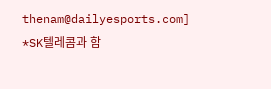thenam@dailyesports.com]
*SK텔레콤과 함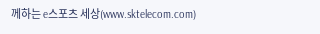께하는 e스포츠 세상(www.sktelecom.com)